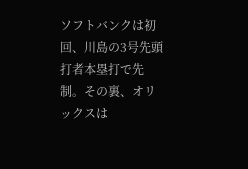ソフトバンクは初回、川島の3号先頭打者本塁打で先制。その裏、オリックスは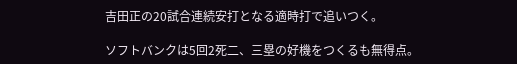吉田正の20試合連続安打となる適時打で追いつく。

ソフトバンクは5回2死二、三塁の好機をつくるも無得点。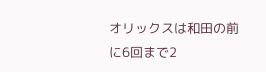オリックスは和田の前に6回まで2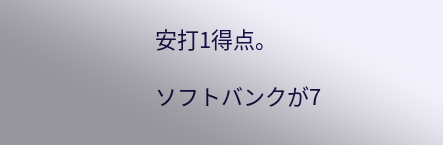安打1得点。

ソフトバンクが7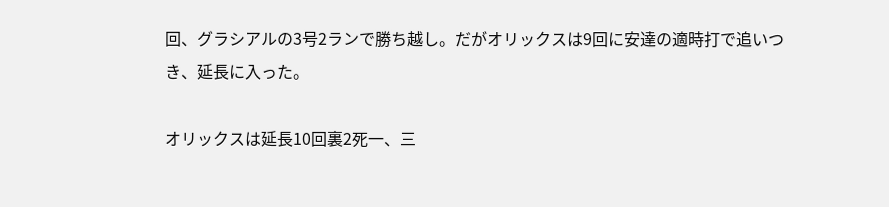回、グラシアルの3号2ランで勝ち越し。だがオリックスは9回に安達の適時打で追いつき、延長に入った。

オリックスは延長10回裏2死一、三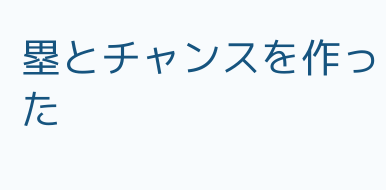塁とチャンスを作った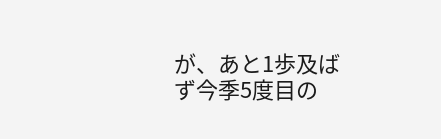が、あと1歩及ばず今季5度目の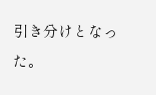引き分けとなった。